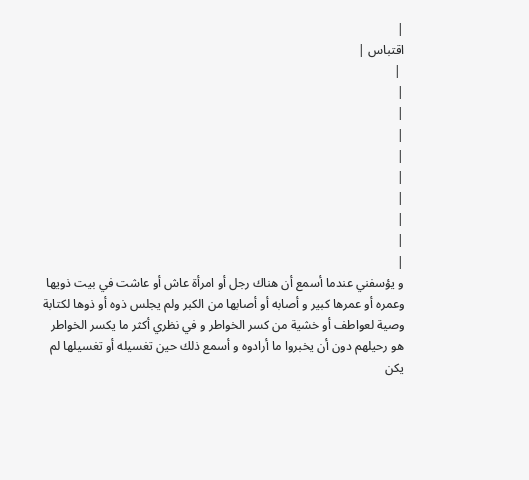|
اقتباس |
 |
|
|
|
|
|
|
|
|
|
و يؤسفني عندما أسمع أن هناك رجل أو امرأة عاش أو عاشت في بيت ذويها وعمره أو عمرها كبير و أصابه أو أصابها من الكبر ولم يجلس ذوه أو ذوها لكتابة وصية لعواطف أو خشية من كسر الخواطر و في نظري أكثر ما يكسر الخواطر هو رحيلهم دون أن يخبروا ما أرادوه و أسمع ذلك حين تغسيله أو تغسيلها لم يكن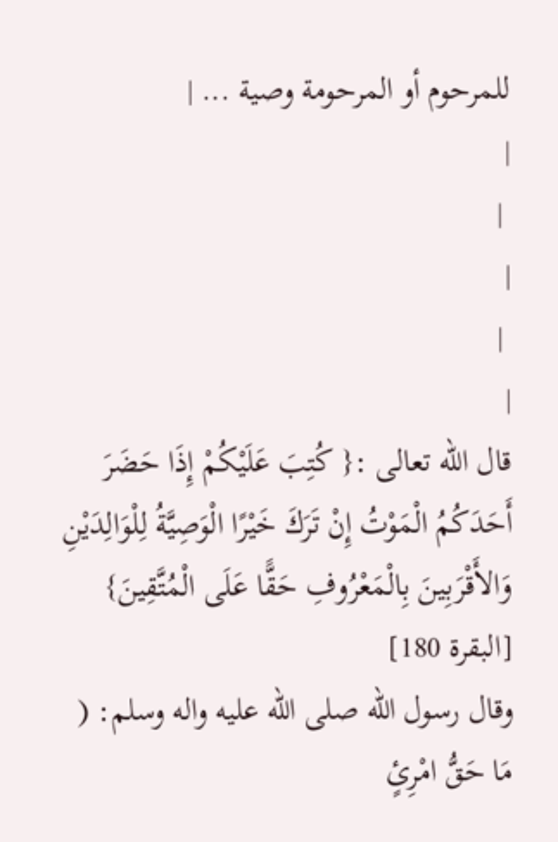للمرحوم أو المرحومة وصية ... |
|
 |
|
 |
|
قال الله تعالى :{ كُتِبَ عَلَيْكُمْ إِذَا حَضَرَ أَحَدَكُمُ الْمَوْتُ إِنْ تَرَكَ خَيْرًا الْوَصِيَّةُ لِلْوَالِدَيْنِ وَالأَقْرَبِينَ بِالْمَعْرُوفِ حَقًّا عَلَى الْمُتَّقِينَ} [البقرة 180]
وقال رسول الله صلى الله عليه واله وسلم: ( مَا حَقُّ امْرِئٍ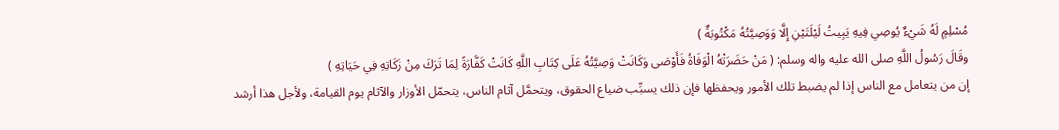مُسْلِمٍ لَهُ شَيْءٌ يُوصِي فِيهِ يَبِيتُ لَيْلَتَيْنِ إِلَّا وَوَصِيَّتُهُ مَكْتُوبَةٌ )
وقَالَ رَسُولُ اللَّهِ صلى الله عليه واله وسلم: ( مَنْ حَضَرَتْهُ الْوَفَاةُ فَأَوْصَى وَكَانَتْ وَصِيَّتُهُ عَلَى كِتَابِ اللَّهِ كَانَتْ كَفَّارَةً لِمَا تَرَكَ مِنْ زَكَاتِهِ فِي حَيَاتِهِ )
إن من يتعامل مع الناس إذا لم يضبط تلك الأمور ويحفظها فإن ذلك يسبِّب ضياع الحقوق، ويتحمَّل آثام الناس، يتحمّل الأوزار والآثام يوم القيامة، ولأجل هذا أرشد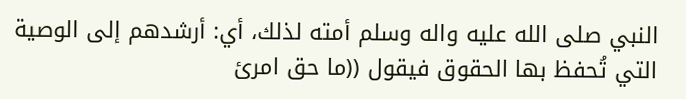النبي صلى الله عليه واله وسلم أمته لذلك، أي: أرشدهم إلى الوصية التي تُحفظ بها الحقوق فيقول ((ما حق امرئ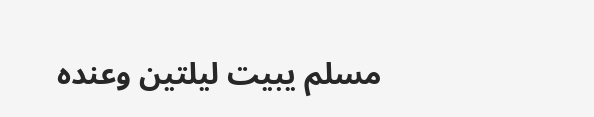مسلم يبيت ليلتين وعنده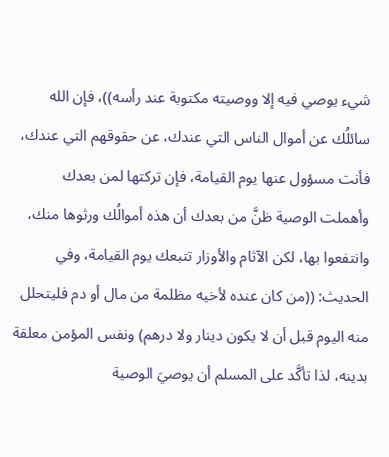شيء يوصي فيه إلا ووصيته مكتوبة عند رأسه))، فإن الله سائلُك عن أموال الناس التي عندك، عن حقوقهم التي عندك، فأنت مسؤول عنها يوم القيامة، فإن تركتها لمن بعدك وأهملت الوصية ظنَّ من بعدك أن هذه أموالُك ورثوها منك، وانتفعوا بها، لكن الآثام والأوزار تتبعك يوم القيامة، وفي الحديث: ((من كان عنده لأخيه مظلمة من مال أو دم فليتحلل منه اليوم قبل أن لا يكون دينار ولا درهم) ونفس المؤمن معلقة بدينه، لذا تأكَّد على المسلم أن يوصيَ الوصية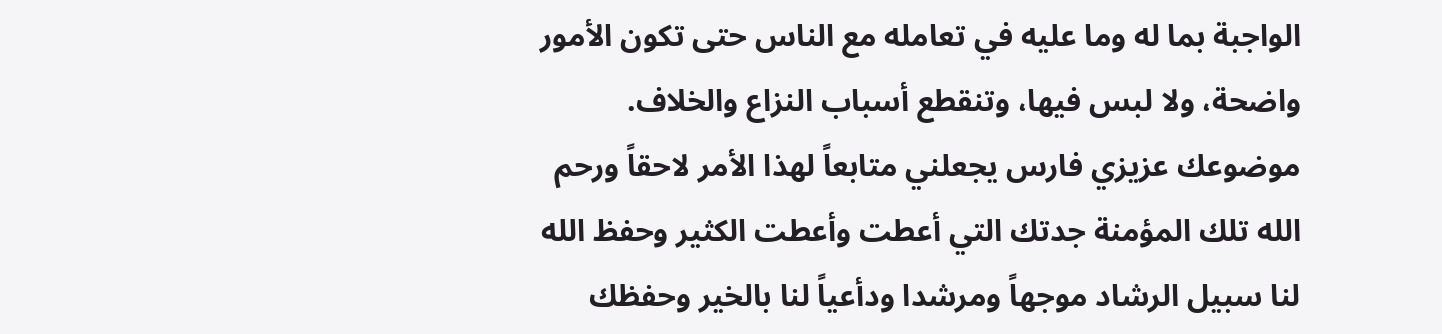الواجبة بما له وما عليه في تعامله مع الناس حتى تكون الأمور واضحة، ولا لبس فيها، وتنقطع أسباب النزاع والخلاف.
موضوعك عزيزي فارس يجعلني متابعاً لهذا الأمر لاحقاً ورحم الله تلك المؤمنة جدتك التي أعطت وأعطت الكثير وحفظ الله لنا سبيل الرشاد موجهاً ومرشدا ودأعياً لنا بالخير وحفظك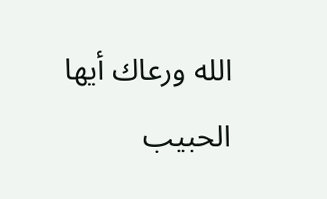الله ورعاك أيها الحبيب